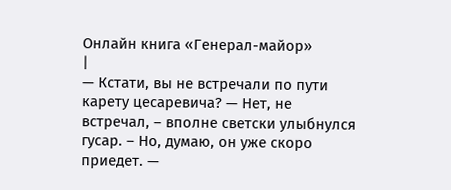Онлайн книга «Генерал-майор»
|
— Кстати, вы не встречали по пути карету цесаревича? — Нет, не встречал, – вполне светски улыбнулся гусар. – Но, думаю, он уже скоро приедет. —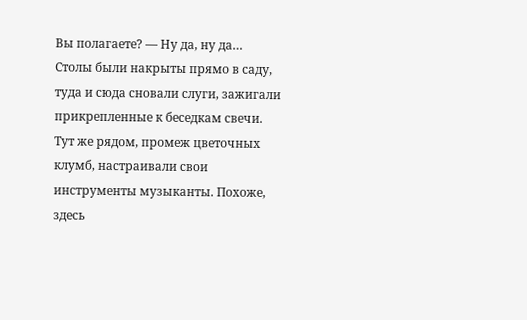Вы полагаете? — Ну да, ну да… Столы были накрыты прямо в саду, туда и сюда сновали слуги, зажигали прикрепленные к беседкам свечи. Тут же рядом, промеж цветочных клумб, настраивали свои инструменты музыканты. Похоже, здесь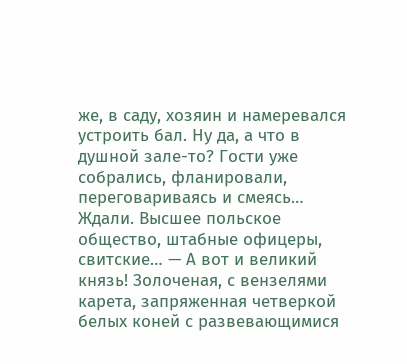же, в саду, хозяин и намеревался устроить бал. Ну да, а что в душной зале-то? Гости уже собрались, фланировали, переговариваясь и смеясь… Ждали. Высшее польское общество, штабные офицеры, свитские… — А вот и великий князь! Золоченая, с вензелями карета, запряженная четверкой белых коней с развевающимися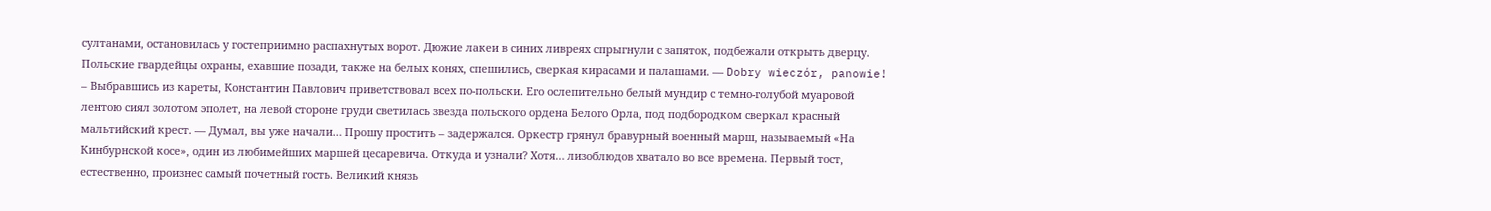султанами, остановилась у гостеприимно распахнутых ворот. Дюжие лакеи в синих ливреях спрыгнули с запяток, подбежали открыть дверцу. Польские гвардейцы охраны, ехавшие позади, также на белых конях, спешились, сверкая кирасами и палашами. — Dobry wieczór, panowie! – Выбравшись из кареты, Константин Павлович приветствовал всех по-польски. Его ослепительно белый мундир с темно-голубой муаровой лентою сиял золотом эполет, на левой стороне груди светилась звезда польского ордена Белого Орла, под подбородком сверкал красный мальтийский крест. — Думал, вы уже начали… Прошу простить – задержался. Оркестр грянул бравурный военный марш, называемый «На Кинбурнской косе», один из любимейших маршей цесаревича. Откуда и узнали? Хотя… лизоблюдов хватало во все времена. Первый тост, естественно, произнес самый почетный гость. Великий князь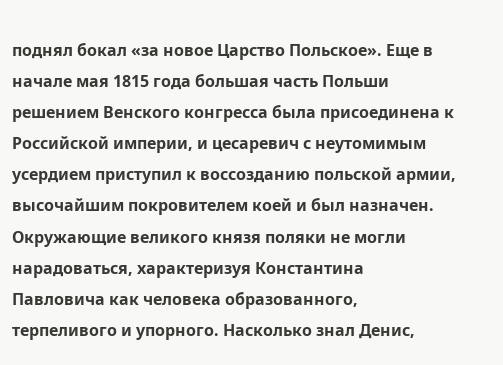поднял бокал «за новое Царство Польское». Еще в начале мая 1815 года большая часть Польши решением Венского конгресса была присоединена к Российской империи, и цесаревич с неутомимым усердием приступил к воссозданию польской армии, высочайшим покровителем коей и был назначен. Окружающие великого князя поляки не могли нарадоваться, характеризуя Константина Павловича как человека образованного, терпеливого и упорного. Насколько знал Денис,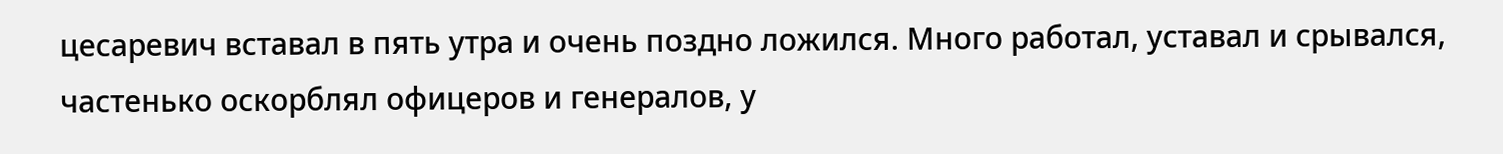цесаревич вставал в пять утра и очень поздно ложился. Много работал, уставал и срывался, частенько оскорблял офицеров и генералов, у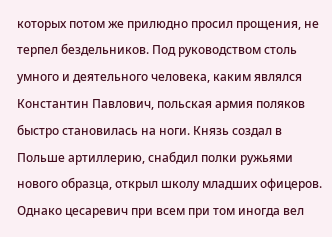которых потом же прилюдно просил прощения, не терпел бездельников. Под руководством столь умного и деятельного человека, каким являлся Константин Павлович, польская армия поляков быстро становилась на ноги. Князь создал в Польше артиллерию, снабдил полки ружьями нового образца, открыл школу младших офицеров. Однако цесаревич при всем при том иногда вел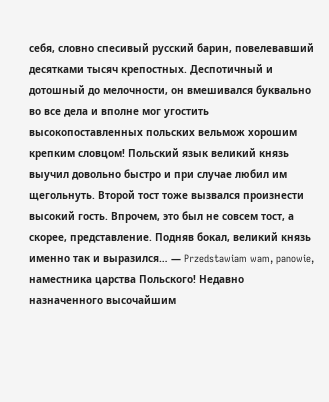себя, словно спесивый русский барин, повелевавший десятками тысяч крепостных. Деспотичный и дотошный до мелочности, он вмешивался буквально во все дела и вполне мог угостить высокопоставленных польских вельмож хорошим крепким словцом! Польский язык великий князь выучил довольно быстро и при случае любил им щегольнуть. Второй тост тоже вызвался произнести высокий гость. Впрочем, это был не совсем тост, а скорее, представление. Подняв бокал, великий князь именно так и выразился… — Przedstawiam wam, panowie, наместника царства Польского! Недавно назначенного высочайшим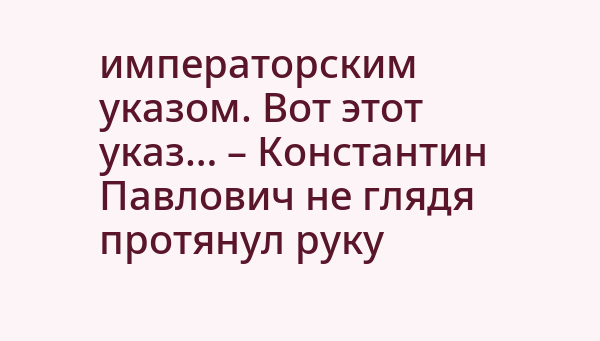императорским указом. Вот этот указ… – Константин Павлович не глядя протянул руку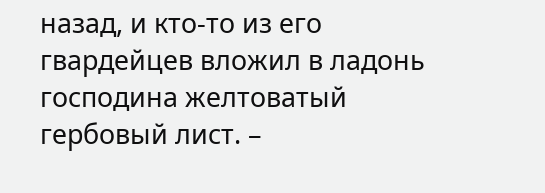назад, и кто-то из его гвардейцев вложил в ладонь господина желтоватый гербовый лист. –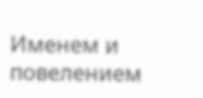Именем и повелением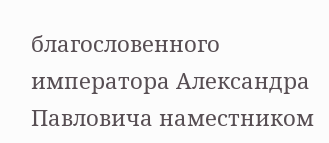благословенного императора Александра Павловича наместником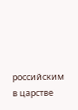российским в царстве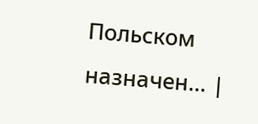Польском назначен… |